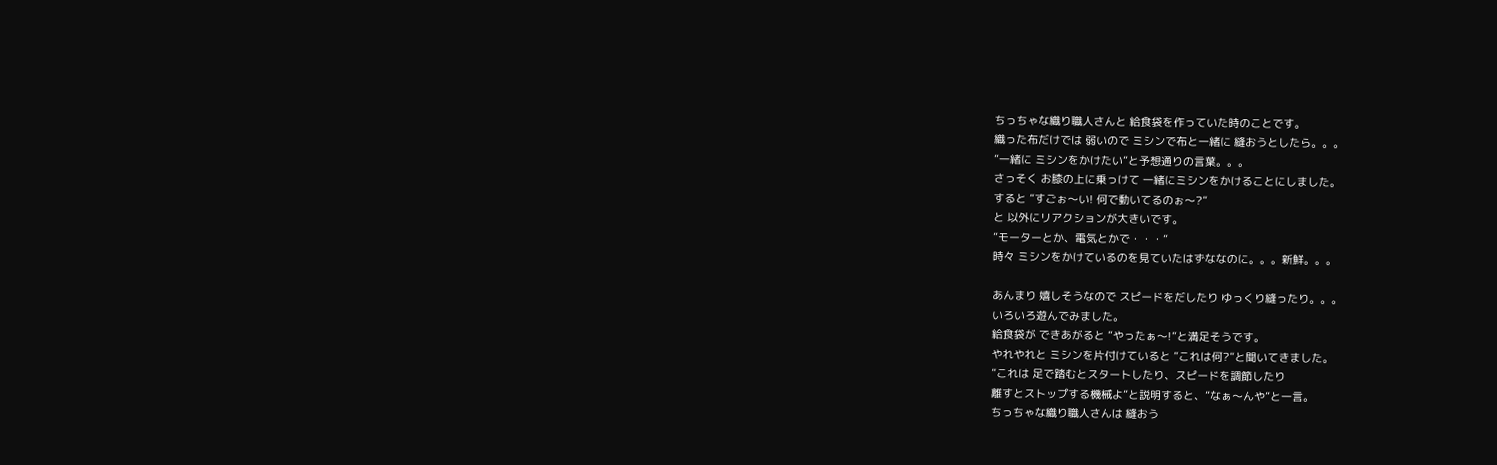ちっちゃな織り職人さんと 給食袋を作っていた時のことです。
織った布だけでは 弱いので ミシンで布と一緒に 縫おうとしたら。。。
”一緒に ミシンをかけたい”と予想通りの言葉。。。
さっそく お膝の上に乗っけて 一緒にミシンをかけることにしました。
すると ”すごぉ〜い! 何で動いてるのぉ〜?”
と 以外にリアクションが大きいです。
”モーターとか、電気とかで・・・”
時々 ミシンをかけているのを見ていたはずななのに。。。新鮮。。。

あんまり 嬉しそうなので スピードをだしたり ゆっくり縫ったり。。。
いろいろ遊んでみました。
給食袋が できあがると ”やったぁ〜!”と満足そうです。
やれやれと ミシンを片付けていると ”これは何?”と聞いてきました。
”これは 足で踏むとスタートしたり、スピードを調節したり
離すとストップする機械よ”と説明すると、”なぁ〜んや”と一言。
ちっちゃな織り職人さんは 縫おう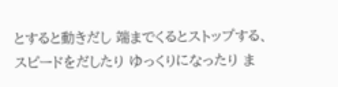とすると動きだし 端までくるとストップする、
スピードをだしたり ゆっくりになったり ま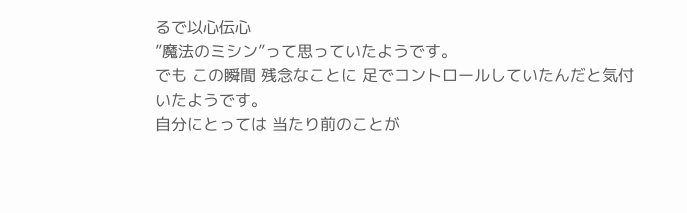るで以心伝心
”魔法のミシン”って思っていたようです。
でも この瞬間 残念なことに 足でコントロールしていたんだと気付いたようです。
自分にとっては 当たり前のことが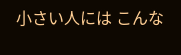小さい人には こんな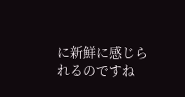に新鮮に感じられるのですね